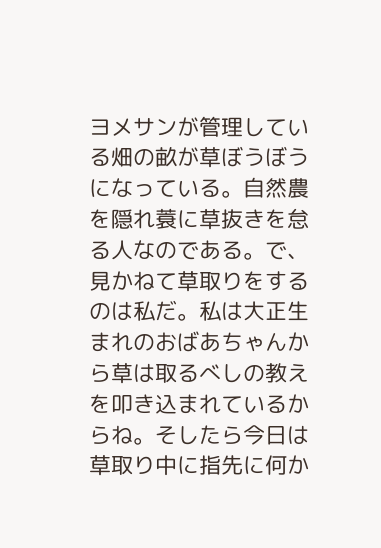ヨメサンが管理している畑の畝が草ぼうぼうになっている。自然農を隠れ蓑に草抜きを怠る人なのである。で、見かねて草取りをするのは私だ。私は大正生まれのおばあちゃんから草は取るべしの教えを叩き込まれているからね。そしたら今日は草取り中に指先に何か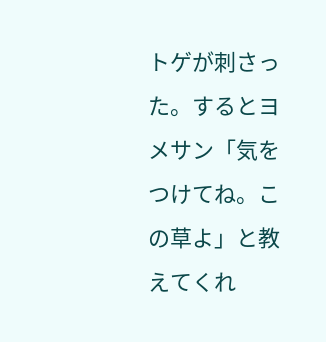トゲが刺さった。するとヨメサン「気をつけてね。この草よ」と教えてくれ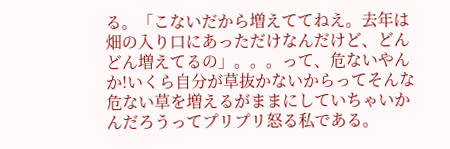る。「こないだから増えててねえ。去年は畑の入り口にあっただけなんだけど、どんどん増えてるの」。。。って、危ないやんか!いくら自分が草抜かないからってそんな危ない草を増えるがままにしていちゃいかんだろうってプリプリ怒る私である。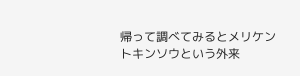帰って調べてみるとメリケントキンソウという外来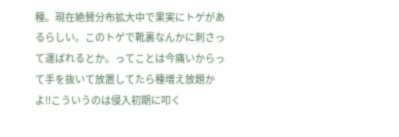種。現在絶賛分布拡大中で果実にトゲがあるらしい。このトゲで靴裏なんかに刺さって運ばれるとか。ってことは今痛いからって手を抜いて放置してたら種増え放題かよ!!こういうのは侵入初期に叩く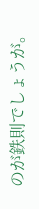のが鉄則でしょうが。